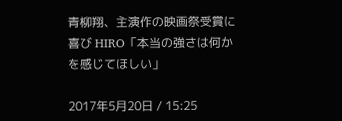青柳翔、主演作の映画祭受賞に喜び HIRO「本当の強さは何かを感じてほしい」

2017年5月20日 / 15:25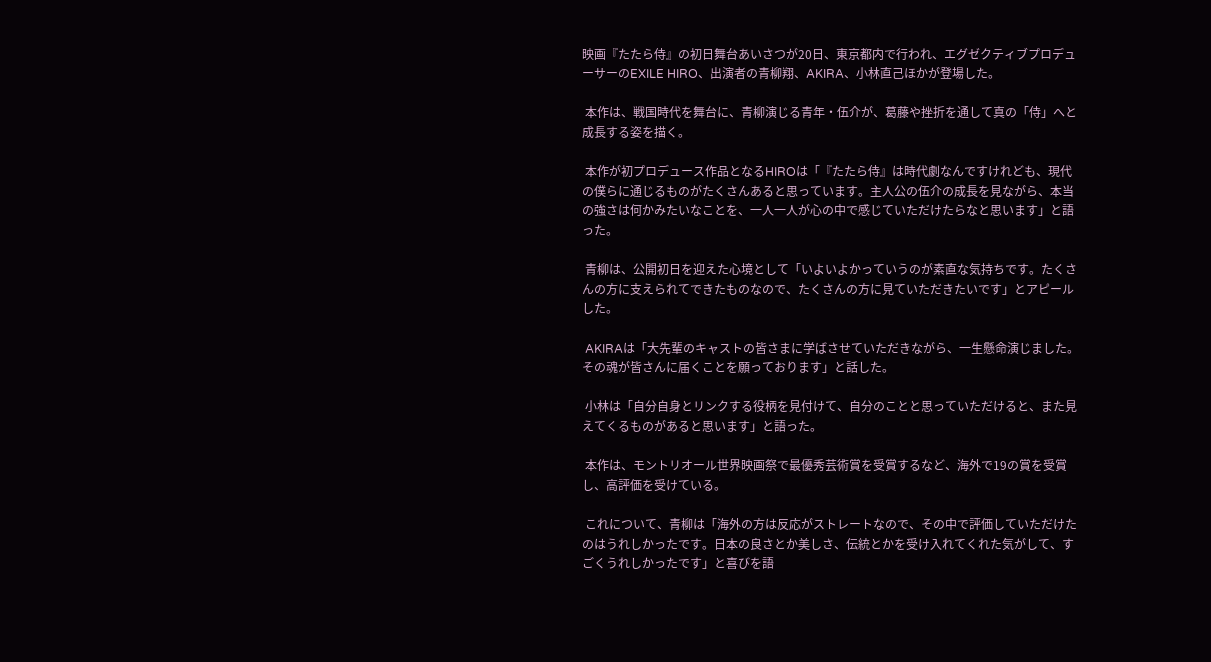映画『たたら侍』の初日舞台あいさつが20日、東京都内で行われ、エグゼクティブプロデューサーのEXILE HIRO、出演者の青柳翔、AKIRA、小林直己ほかが登場した。

 本作は、戦国時代を舞台に、青柳演じる青年・伍介が、葛藤や挫折を通して真の「侍」へと成長する姿を描く。

 本作が初プロデュース作品となるHIROは「『たたら侍』は時代劇なんですけれども、現代の僕らに通じるものがたくさんあると思っています。主人公の伍介の成長を見ながら、本当の強さは何かみたいなことを、一人一人が心の中で感じていただけたらなと思います」と語った。

 青柳は、公開初日を迎えた心境として「いよいよかっていうのが素直な気持ちです。たくさんの方に支えられてできたものなので、たくさんの方に見ていただきたいです」とアピールした。

 AKIRAは「大先輩のキャストの皆さまに学ばさせていただきながら、一生懸命演じました。その魂が皆さんに届くことを願っております」と話した。

 小林は「自分自身とリンクする役柄を見付けて、自分のことと思っていただけると、また見えてくるものがあると思います」と語った。

 本作は、モントリオール世界映画祭で最優秀芸術賞を受賞するなど、海外で19の賞を受賞し、高評価を受けている。

 これについて、青柳は「海外の方は反応がストレートなので、その中で評価していただけたのはうれしかったです。日本の良さとか美しさ、伝統とかを受け入れてくれた気がして、すごくうれしかったです」と喜びを語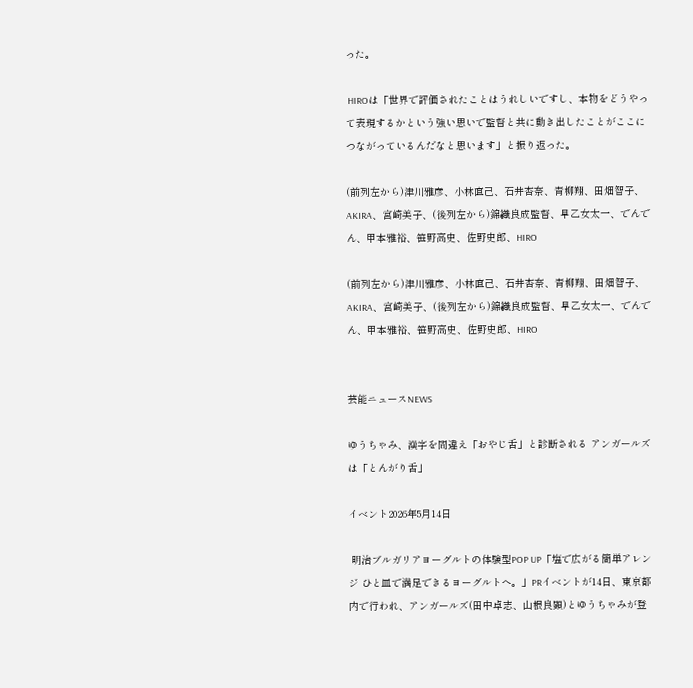った。

 HIROは「世界で評価されたことはうれしいですし、本物をどうやって表現するかという強い思いで監督と共に動き出したことがここにつながっているんだなと思います」と振り返った。

(前列左から)津川雅彦、小林直己、石井杏奈、青柳翔、田畑智子、AKIRA、宮崎美子、(後列左から)錦織良成監督、早乙女太一、でんでん、甲本雅裕、笹野高史、佐野史郎、HIRO

(前列左から)津川雅彦、小林直己、石井杏奈、青柳翔、田畑智子、AKIRA、宮崎美子、(後列左から)錦織良成監督、早乙女太一、でんでん、甲本雅裕、笹野高史、佐野史郎、HIRO


芸能ニュースNEWS

ゆうちゃみ、漢字を間違え「おやじ舌」と診断される アンガールズは「とんがり舌」

イベント2026年5月14日

 明治ブルガリアヨーグルトの体験型POP UP「塩で広がる簡単アレンジ ひと皿で満足できるヨーグルトへ。」PRイベントが14日、東京都内で行われ、アンガールズ(田中卓志、山根良顕)とゆうちゃみが登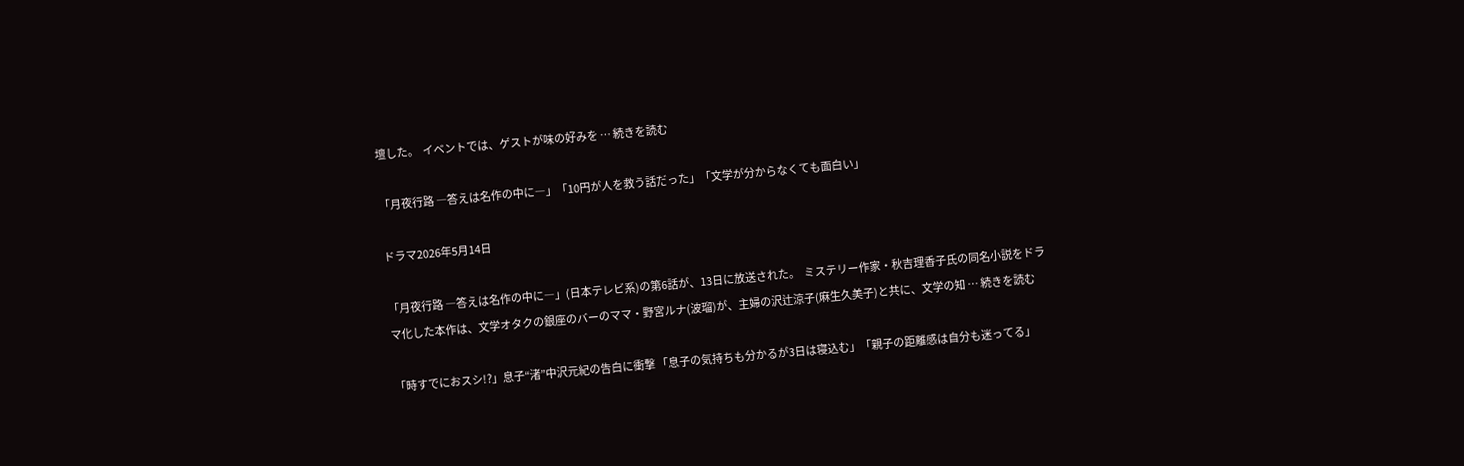壇した。  イベントでは、ゲストが味の好みを … 続きを読む

「月夜行路 ―答えは名作の中に―」「10円が人を救う話だった」「文学が分からなくても面白い」

ドラマ2026年5月14日

「月夜行路 ―答えは名作の中に―」(日本テレビ系)の第6話が、13日に放送された。  ミステリー作家・秋吉理香子氏の同名小説をドラマ化した本作は、文学オタクの銀座のバーのママ・野宮ルナ(波瑠)が、主婦の沢辻涼子(麻生久美子)と共に、文学の知 … 続きを読む

「時すでにおスシ!?」息子“渚”中沢元紀の告白に衝撃 「息子の気持ちも分かるが3日は寝込む」「親子の距離感は自分も迷ってる」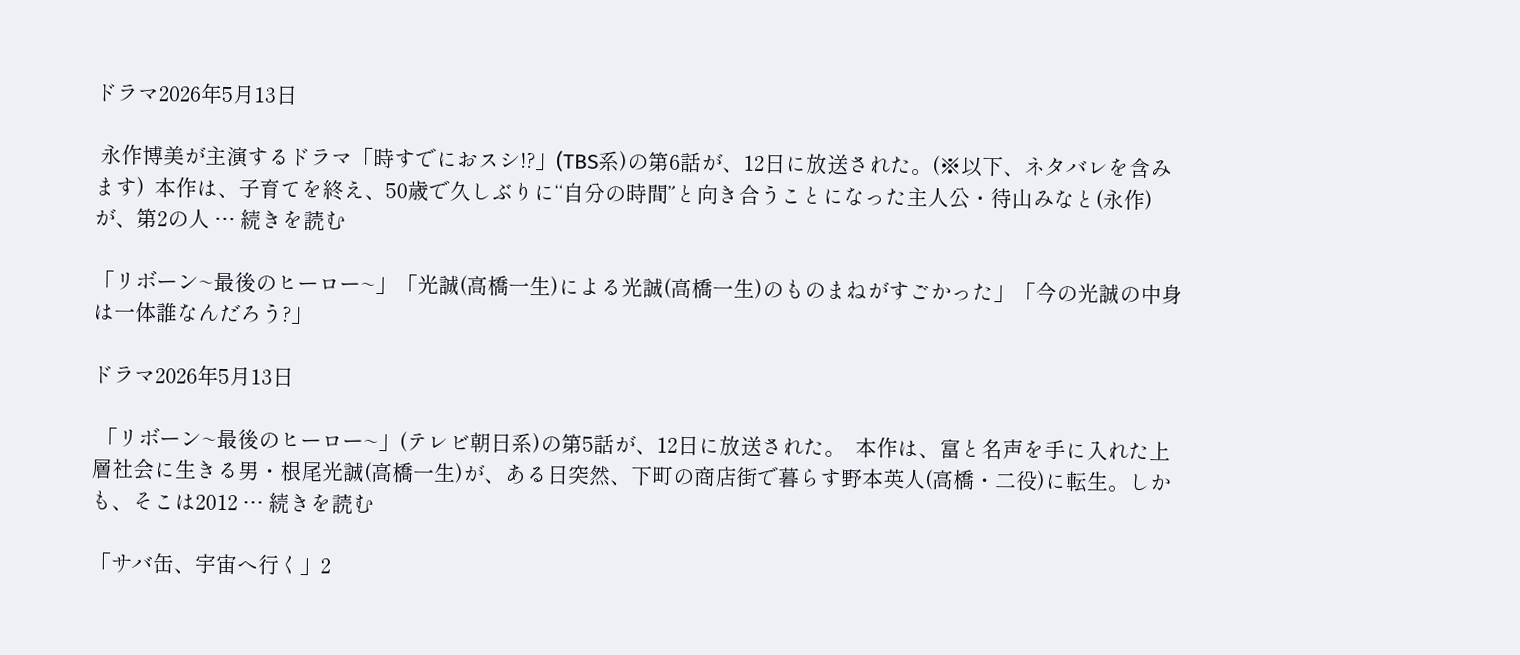ドラマ2026年5月13日

 永作博美が主演するドラマ「時すでにおスシ!?」(TBS系)の第6話が、12日に放送された。(※以下、ネタバレを含みます)  本作は、子育てを終え、50歳で久しぶりに“自分の時間”と向き合うことになった主人公・待山みなと(永作)が、第2の人 … 続きを読む

「リボーン~最後のヒーロー~」「光誠(高橋一生)による光誠(高橋一生)のものまねがすごかった」「今の光誠の中身は一体誰なんだろう?」

ドラマ2026年5月13日

 「リボーン~最後のヒーロー~」(テレビ朝日系)の第5話が、12日に放送された。  本作は、富と名声を手に入れた上層社会に生きる男・根尾光誠(高橋一生)が、ある日突然、下町の商店街で暮らす野本英人(高橋・二役)に転生。しかも、そこは2012 … 続きを読む

「サバ缶、宇宙へ行く」2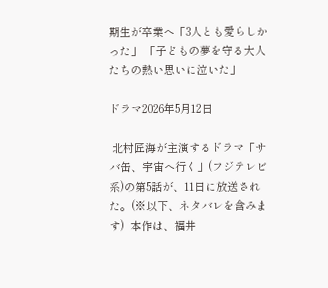期生が卒業へ「3人とも愛らしかった」 「子どもの夢を守る大人たちの熱い思いに泣いた」

ドラマ2026年5月12日

 北村匠海が主演するドラマ「サバ缶、宇宙へ行く」(フジテレビ系)の第5話が、11日に放送された。(※以下、ネタバレを含みます)  本作は、福井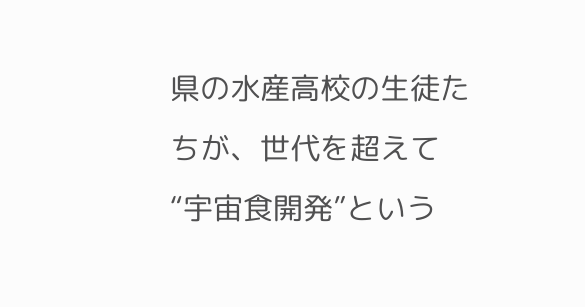県の水産高校の生徒たちが、世代を超えて“宇宙食開発”という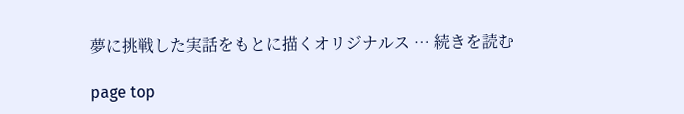夢に挑戦した実話をもとに描くオリジナルス … 続きを読む

page top